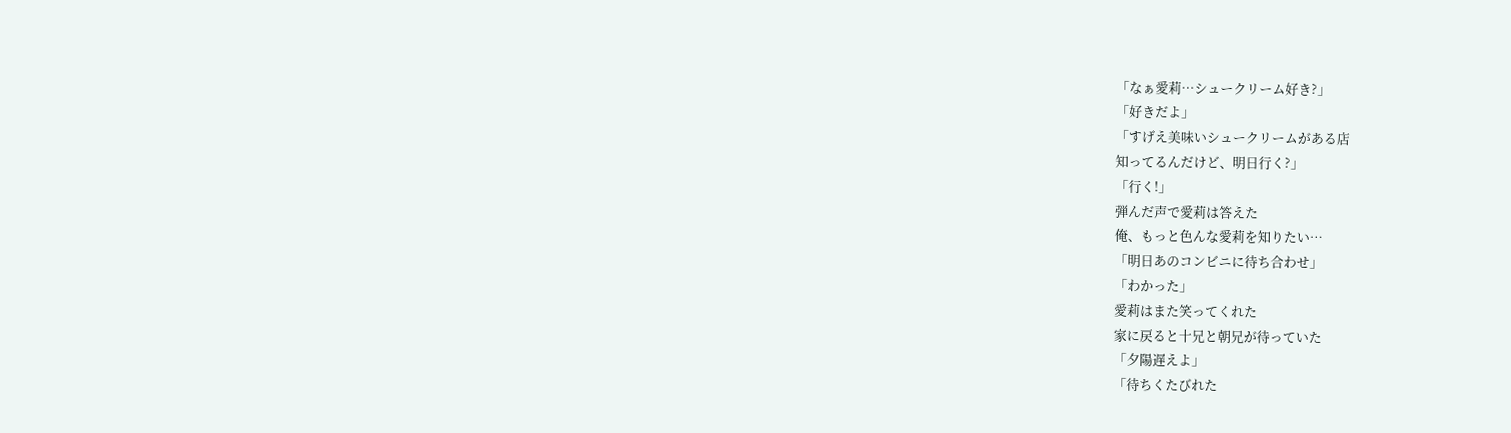「なぁ愛莉…シュークリーム好き?」
「好きだよ」
「すげえ美味いシュークリームがある店
知ってるんだけど、明日行く?」
「行く!」
弾んだ声で愛莉は答えた
俺、もっと色んな愛莉を知りたい…
「明日あのコンビニに待ち合わせ」
「わかった」
愛莉はまた笑ってくれた
家に戻ると十兄と朝兄が待っていた
「夕陽遅えよ」
「待ちくたびれた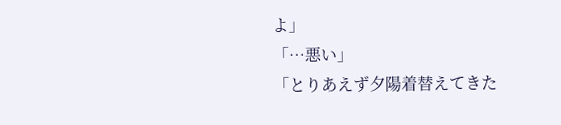よ」
「…悪い」
「とりあえず夕陽着替えてきた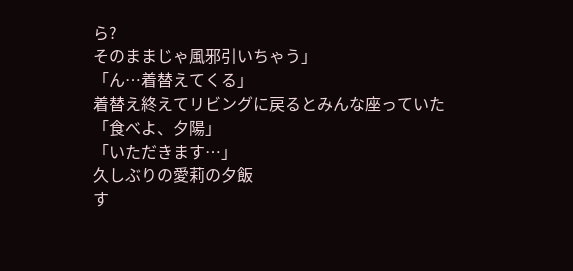ら?
そのままじゃ風邪引いちゃう」
「ん…着替えてくる」
着替え終えてリビングに戻るとみんな座っていた
「食べよ、夕陽」
「いただきます…」
久しぶりの愛莉の夕飯
す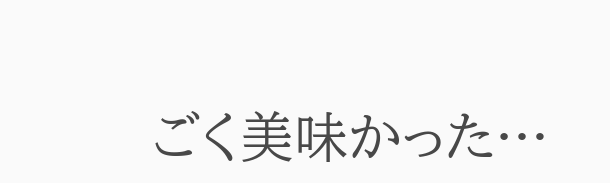ごく美味かった…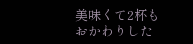美味くて2杯もおかわりした